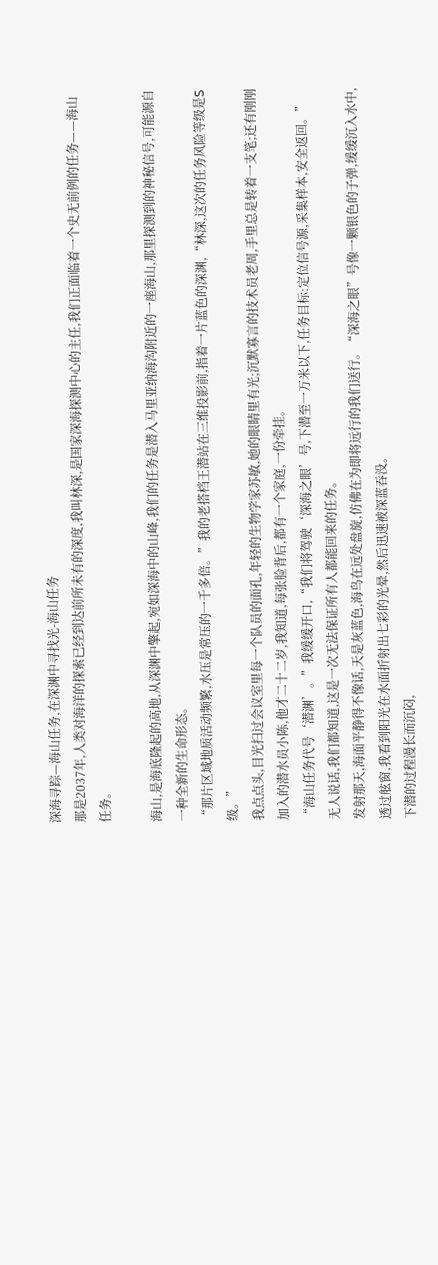深海寻踪—海山任务,在深渊中寻找光-海山任务
那是2037年,人类对海洋的探索已经到达前所未有的深度,我叫林深,是国家深海探测中心的主任,我们正面临着一个史无前例的任务——海山任务。

海山,是海底隆起的高地,从深渊中擎起,宛如深海中的山峰,我们的任务是潜入马里亚纳海沟附近的一座海山,那里探测到的神秘信号,可能源自一种全新的生命形态。
“那片区域地质活动频繁,水压是常压的一千多倍。”我的老搭档王潜站在三维投影前,指着一片蓝色的深渊,“林深,这次的任务风险等级是S级。”
我点点头,目光扫过会议室里每一个队员的面孔,年轻的生物学家苏敏,她的眼睛里有光;沉默寡言的技术员老周,手里总是转着一支笔;还有刚刚加入的潜水员小陈,他才二十二岁,我知道,每张脸背后,都有一个家庭,一份牵挂。
“海山任务代号‘潜渊’。”我缓缓开口,“我们将驾驶‘深海之眼’号,下潜至一万米以下,任务目标:定位信号源,采集样本,安全返回。”
无人说话,我们都知道,这是一次无法保证所有人都能回来的任务。
发射那天,海面平静得不像话,天是灰蓝色,海鸟在远处盘旋,仿佛在为即将远行的我们送行。“深海之眼”号像一颗银色的子弹,缓缓沉入水中,透过舷窗,我看到阳光在水面折射出七彩的光晕,然后迅速被深蓝吞没。
下潜的过程漫长而沉闷,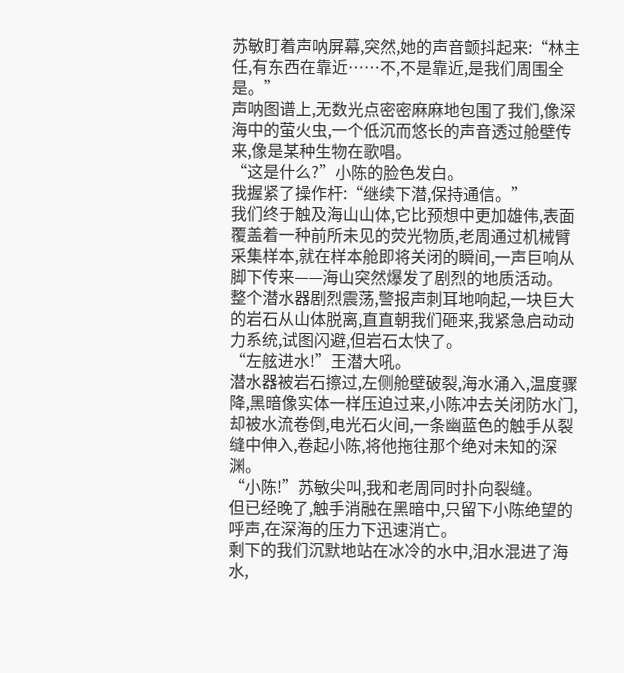苏敏盯着声呐屏幕,突然,她的声音颤抖起来:“林主任,有东西在靠近……不,不是靠近,是我们周围全是。”
声呐图谱上,无数光点密密麻麻地包围了我们,像深海中的萤火虫,一个低沉而悠长的声音透过舱壁传来,像是某种生物在歌唱。
“这是什么?”小陈的脸色发白。
我握紧了操作杆:“继续下潜,保持通信。”
我们终于触及海山山体,它比预想中更加雄伟,表面覆盖着一种前所未见的荧光物质,老周通过机械臂采集样本,就在样本舱即将关闭的瞬间,一声巨响从脚下传来——海山突然爆发了剧烈的地质活动。
整个潜水器剧烈震荡,警报声刺耳地响起,一块巨大的岩石从山体脱离,直直朝我们砸来,我紧急启动动力系统,试图闪避,但岩石太快了。
“左舷进水!”王潜大吼。
潜水器被岩石擦过,左侧舱壁破裂,海水涌入,温度骤降,黑暗像实体一样压迫过来,小陈冲去关闭防水门,却被水流卷倒,电光石火间,一条幽蓝色的触手从裂缝中伸入,卷起小陈,将他拖往那个绝对未知的深渊。
“小陈!”苏敏尖叫,我和老周同时扑向裂缝。
但已经晚了,触手消融在黑暗中,只留下小陈绝望的呼声,在深海的压力下迅速消亡。
剩下的我们沉默地站在冰冷的水中,泪水混进了海水,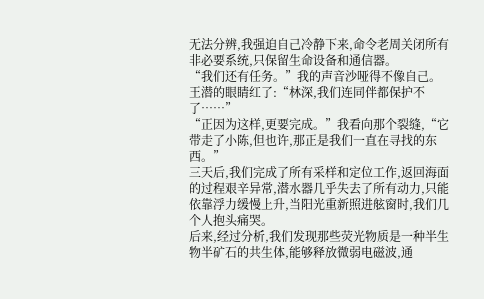无法分辨,我强迫自己冷静下来,命令老周关闭所有非必要系统,只保留生命设备和通信器。
“我们还有任务。”我的声音沙哑得不像自己。
王潜的眼睛红了:“林深,我们连同伴都保护不了……”
“正因为这样,更要完成。”我看向那个裂缝,“它带走了小陈,但也许,那正是我们一直在寻找的东西。”
三天后,我们完成了所有采样和定位工作,返回海面的过程艰辛异常,潜水器几乎失去了所有动力,只能依靠浮力缓慢上升,当阳光重新照进舷窗时,我们几个人抱头痛哭。
后来,经过分析,我们发现那些荧光物质是一种半生物半矿石的共生体,能够释放微弱电磁波,通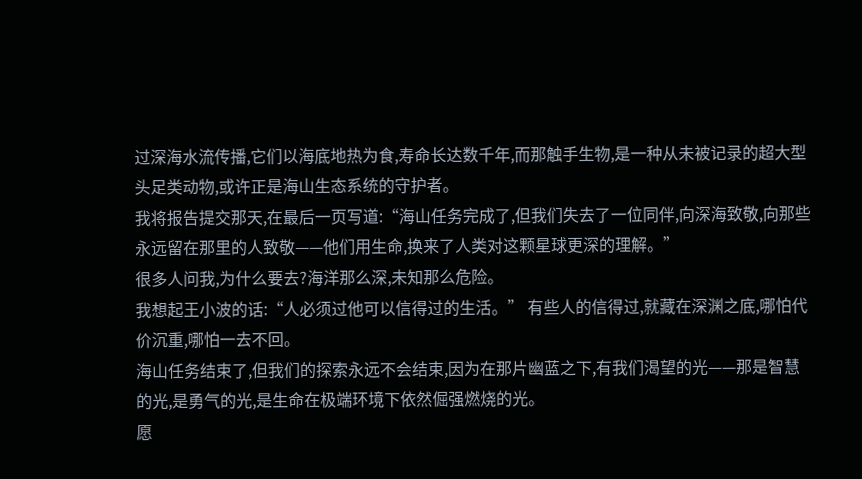过深海水流传播,它们以海底地热为食,寿命长达数千年,而那触手生物,是一种从未被记录的超大型头足类动物,或许正是海山生态系统的守护者。
我将报告提交那天,在最后一页写道:“海山任务完成了,但我们失去了一位同伴,向深海致敬,向那些永远留在那里的人致敬——他们用生命,换来了人类对这颗星球更深的理解。”
很多人问我,为什么要去?海洋那么深,未知那么危险。
我想起王小波的话:“人必须过他可以信得过的生活。” 有些人的信得过,就藏在深渊之底,哪怕代价沉重,哪怕一去不回。
海山任务结束了,但我们的探索永远不会结束,因为在那片幽蓝之下,有我们渴望的光——那是智慧的光,是勇气的光,是生命在极端环境下依然倔强燃烧的光。
愿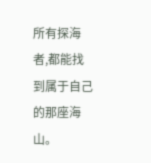所有探海者,都能找到属于自己的那座海山。